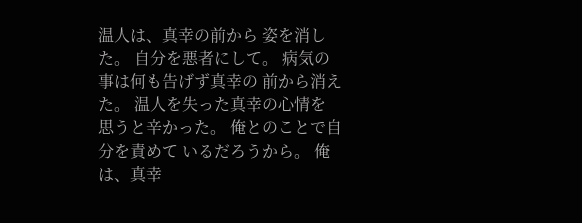温人は、真幸の前から 姿を消した。 自分を悪者にして。 病気の事は何も告げず真幸の 前から消えた。 温人を失った真幸の心情を 思うと辛かった。 俺とのことで自分を責めて いるだろうから。 俺は、真幸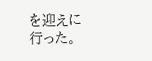を迎えに行った。